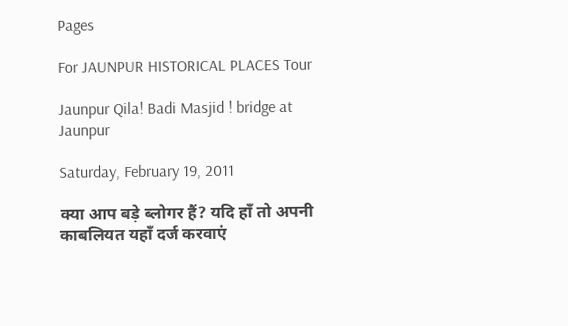Pages

For JAUNPUR HISTORICAL PLACES Tour

Jaunpur Qila! Badi Masjid ! bridge at Jaunpur

Saturday, February 19, 2011

क्या आप बड़े ब्लोगर हैं? यदि हाँ तो अपनी काबलियत यहाँ दर्ज करवाएं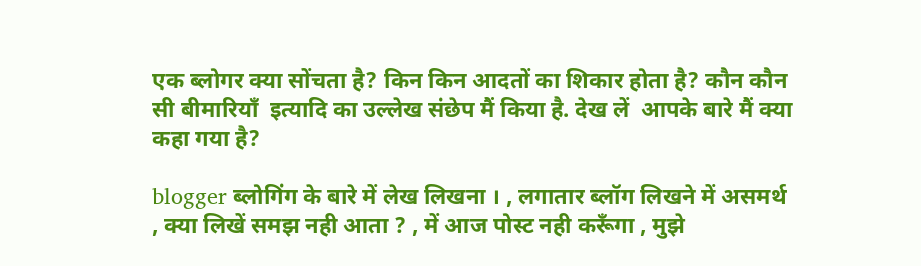एक ब्लोगर क्या सोंचता है? किन किन आदतों का शिकार होता है? कौन कौन सी बीमारियाँ  इत्यादि का उल्लेख संछेप मैं किया है. देख लें  आपके बारे मैं क्या कहा गया है?

blogger ब्लोगिंग के बारे में लेख लिखना । , लगातार ब्लॉग लिखने में असमर्थ , क्या लिखें समझ नही आता ? , में आज पोस्ट नही करूँगा , मुझे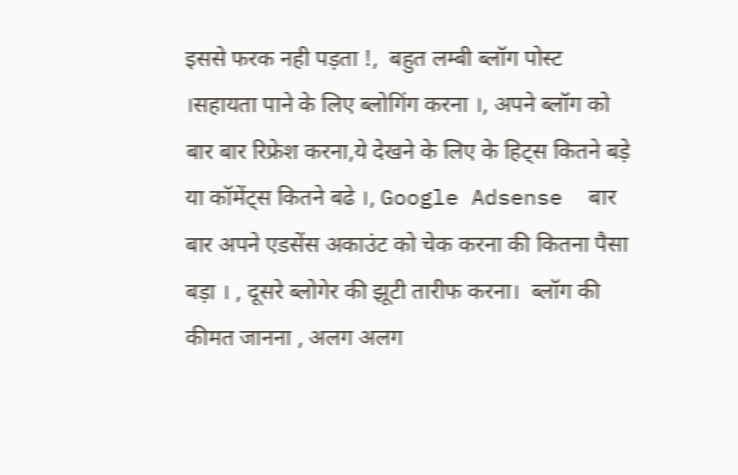इससे फरक नही पड़ता !,  बहुत लम्बी ब्लॉग पोस्ट ।सहायता पाने के लिए ब्लोगिंग करना ।, अपने ब्लॉग को बार बार रिफ्रेश करना,ये देखने के लिए के हिट्स कितने बड़े या कॉमेंट्स कितने बढे ।, Google Adsense  बार बार अपने एडसेंस अकाउंट को चेक करना की कितना पैसा बड़ा । , दूसरे ब्लोगेर की झूटी तारीफ करना।  ब्लॉग की कीमत जानना , अलग अलग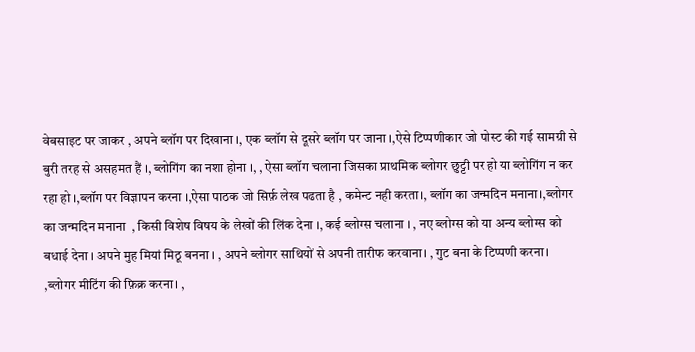वेबसाइट पर जाकर , अपने ब्लॉग पर दिखाना ।, एक ब्लॉग से दूसरे ब्लॉग पर जाना ।,ऐसे टिप्पणीकार जो पोस्ट की गई सामग्री से बुरी तरह से असहमत हैं ।, ब्लोगिंग का नशा होना ।, , ऐसा ब्लॉग चलाना जिसका प्राथमिक ब्लोगर छुट्टी पर हो या ब्लोगिंग न कर रहा हो ।,ब्लॉग पर विज्ञापन करना ।,ऐसा पाठक जो सिर्फ़ लेख पढता है , कमेन्ट नही करता।, ब्लॉग का जन्मदिन मनाना।,ब्लोगर का जन्मदिन मनाना  , किसी विशेष विषय के लेखों की लिंक देना ।, कई ब्लोग्स चलाना । , नए ब्लोग्स को या अन्य ब्लोग्स को बधाई देना । अपने मुह मियां मिठू बनना । , अपने ब्लोगर साथियों से अपनी तारीफ करवाना। , गुट बना के टिप्पणी करना। ,ब्लोगर मीटिंग की फ़िक्र करना। ,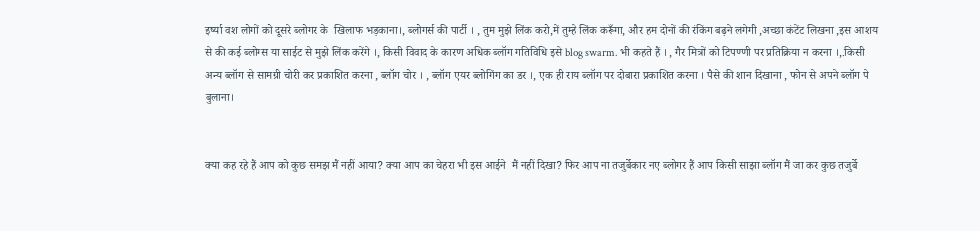इर्ष्या वश लोगों को दूसरे ब्लोगर के  खिलाफ भड़काना।, ब्लोगर्स की पार्टी । , तुम मुझे लिंक करो,में तुम्हे लिंक करूँगा, और हम दोनों की रंकिंग बढ़ने लगेगी ,अच्छा कंटेंट लिखना ,इस आशय से की कई ब्लोग्स या साईट से मुझे लिंक करेंगे ।, किसी विवाद के कारण अधिक ब्लॉग गतिविधि इसे blog swarm. भी कहते हैं । , गैर मित्रों को टिपण्णी पर प्रतिक्रिया न करना ।,.किसी अन्य ब्लॉग से सामग्री चोरी कर प्रकाशित करना , ब्लॉग चोर । , ब्लॉग एयर ब्लोगिंग का डर ।, एक ही राय ब्लॉग पर दोबारा प्रकाशित करना । पैसे की शान दिखाना , फोन से अपने ब्लॉग पे बुलाना।


क्या कह रहे हैं आप को कुछ समझ मैं नहीं आया? क्या आप का चेहरा भी इस आईने  मैं नहीं दिखा? फिर आप ना तजुर्बेकार नए ब्लोगर हैं आप किसी साझा ब्लॉग मैं जा कर कुछ तजुर्बे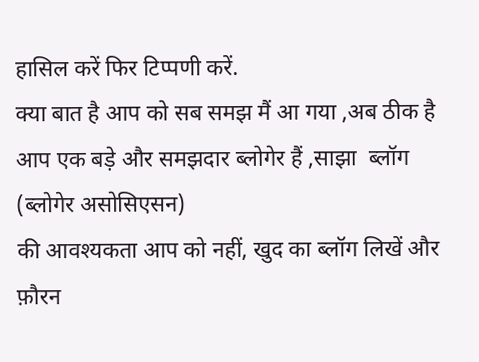हासिल करें फिर टिप्पणी करें.
क्या बात है आप को सब समझ मैं आ गया ,अब ठीक है आप एक बड़े और समझदार ब्लोगेर हैं ,साझा  ब्लॉग (ब्लोगेर असोसिएसन)
की आवश्यकता आप को नहीं, खुद का ब्लॉग लिखें और फ़ौरन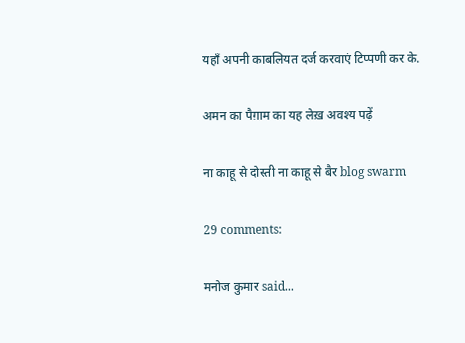यहाँ अपनी काबलियत दर्ज करवाएं टिप्पणी कर के.

अमन का पैग़ाम का यह लेख़ अवश्य पढ़ें

ना काहू से दोस्ती ना काहू से बैर blog swarm

29 comments:

मनोज कुमार said...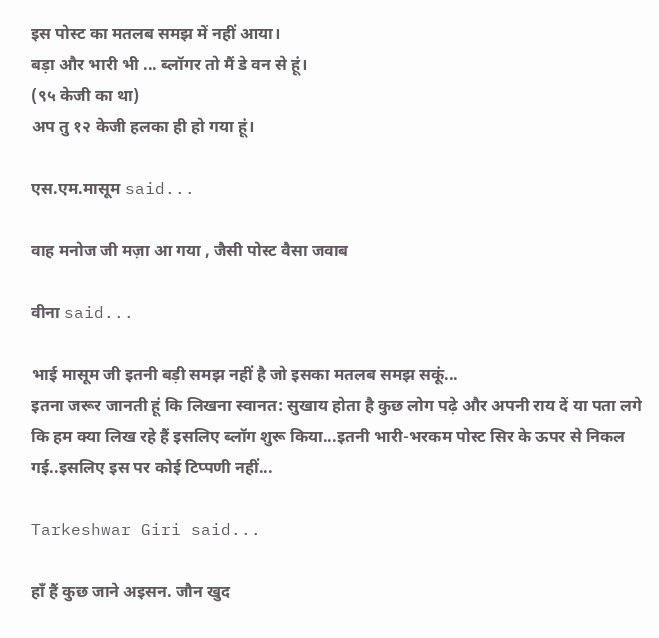इस पोस्ट का मतलब समझ में नहीं आया।
बड़ा और भारी भी ... ब्लॉगर तो मैं डे वन से हूं।
(९५ केजी का था)
अप तु १२ केजी हलका ही हो गया हूं।

एस.एम.मासूम said...

वाह मनोज जी मज़ा आ गया , जैसी पोस्ट वैसा जवाब

वीना said...

भाई मासूम जी इतनी बड़ी समझ नहीं है जो इसका मतलब समझ सकूं...
इतना जरूर जानती हूं कि लिखना स्वानत: सुखाय होता है कुछ लोग पढ़े और अपनी राय दें या पता लगे कि हम क्या लिख रहे हैं इसलिए ब्लॉग शुरू किया...इतनी भारी-भरकम पोस्ट सिर के ऊपर से निकल गई..इसलिए इस पर कोई टिप्पणी नहीं...

Tarkeshwar Giri said...

हाँ हैं कुछ जाने अइसन. जौन खुद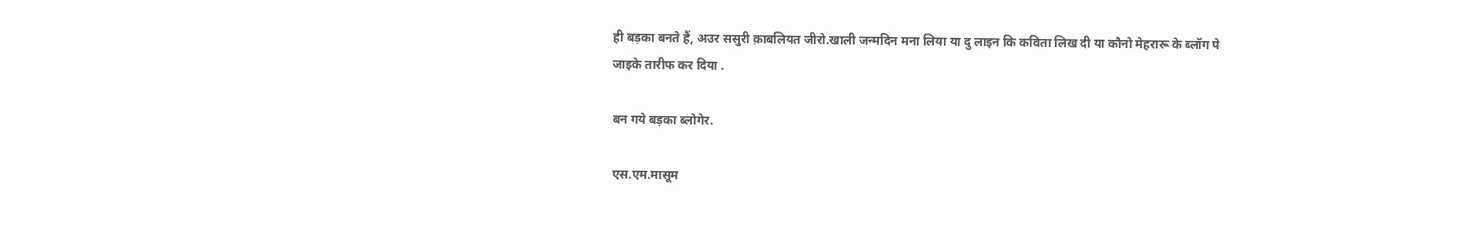ही बड़का बनते हैं, अउर ससुरी क़ाबलियत जीरो.खाली जन्मदिन मना लिया या दु लाइन कि कविता लिख दी या कौनो मेहरारू के ब्लॉग पे जाइके तारीफ कर दिया .

बन गये बड़का ब्लोगेर.

एस.एम.मासूम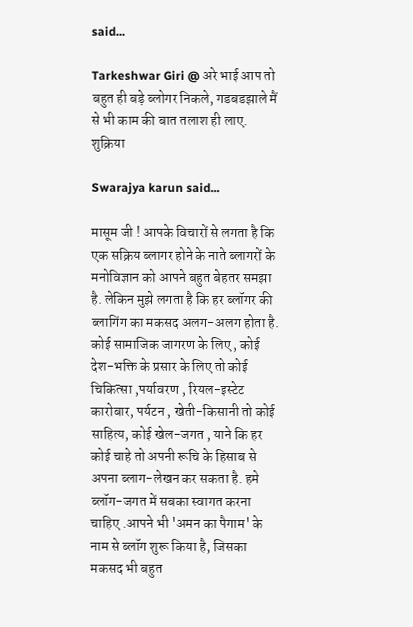said...

Tarkeshwar Giri @ अरे भाई आप तो बहुत ही बड़े ब्लोगर निकले, गडबडझाले मैं से भी काम की बात तलाश ही लाए. शुक्रिया

Swarajya karun said...

मासूम जी ! आपके विचारों से लगता है कि एक सक्रिय ब्लागर होने के नाते ब्लागरों के मनोविज्ञान को आपने बहुत बेहतर समझा है. लेकिन मुझे लगता है कि हर ब्लॉगर की ब्लागिंग का मकसद अलग-अलग होता है. कोई सामाजिक जागरण के लिए , कोई देश-भक्ति के प्रसार के लिए तो कोई चिकित्सा ,पर्यावरण , रियल-इस्टेट कारोबार, पर्यटन , खेती-किसानी तो कोई साहित्य, कोई खेल-जगत , याने कि हर कोई चाहे तो अपनी रूचि के हिसाब से अपना ब्लाग-लेखन कर सकता है. हमे ब्लॉग-जगत में सबका स्वागत करना चाहिए .आपने भी 'अमन का पैगाम' के नाम से ब्लॉग शुरू किया है, जिसका मकसद भी बहुत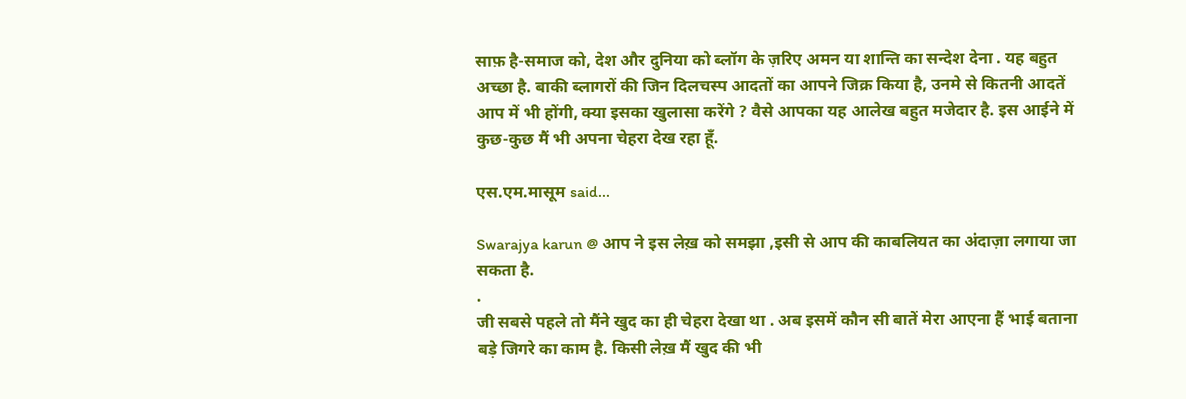साफ़ है-समाज को, देश और दुनिया को ब्लॉग के ज़रिए अमन या शान्ति का सन्देश देना . यह बहुत अच्छा है. बाकी ब्लागरों की जिन दिलचस्प आदतों का आपने जिक्र किया है, उनमे से कितनी आदतें आप में भी होंगी, क्या इसका खुलासा करेंगे ? वैसे आपका यह आलेख बहुत मजेदार है. इस आईने में कुछ-कुछ मैं भी अपना चेहरा देख रहा हूँ.

एस.एम.मासूम said...

Swarajya karun @ आप ने इस लेख़ को समझा ,इसी से आप की काबलियत का अंदाज़ा लगाया जा सकता है.
.
जी सबसे पहले तो मैंने खुद का ही चेहरा देखा था . अब इसमें कौन सी बातें मेरा आएना हैं भाई बताना बड़े जिगरे का काम है. किसी लेख़ मैं खुद की भी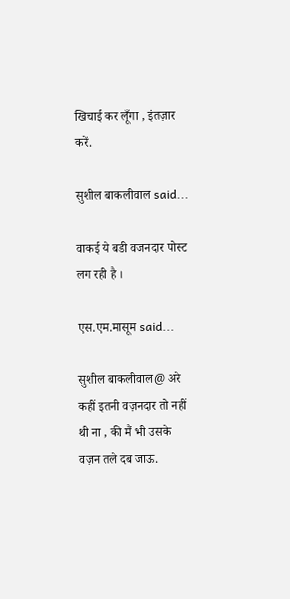खिचाई कर लूँगा , इंतज़ार करें.

सुशील बाकलीवाल said...

वाकई ये बडी वजनदार पोस्ट लग रही है ।

एस.एम.मासूम said...

सुशील बाकलीवाल@ अरे कहीं इतनी वज़नदार तो नहीं थी ना , की मैं भी उसके वज़न तले दब जाऊ.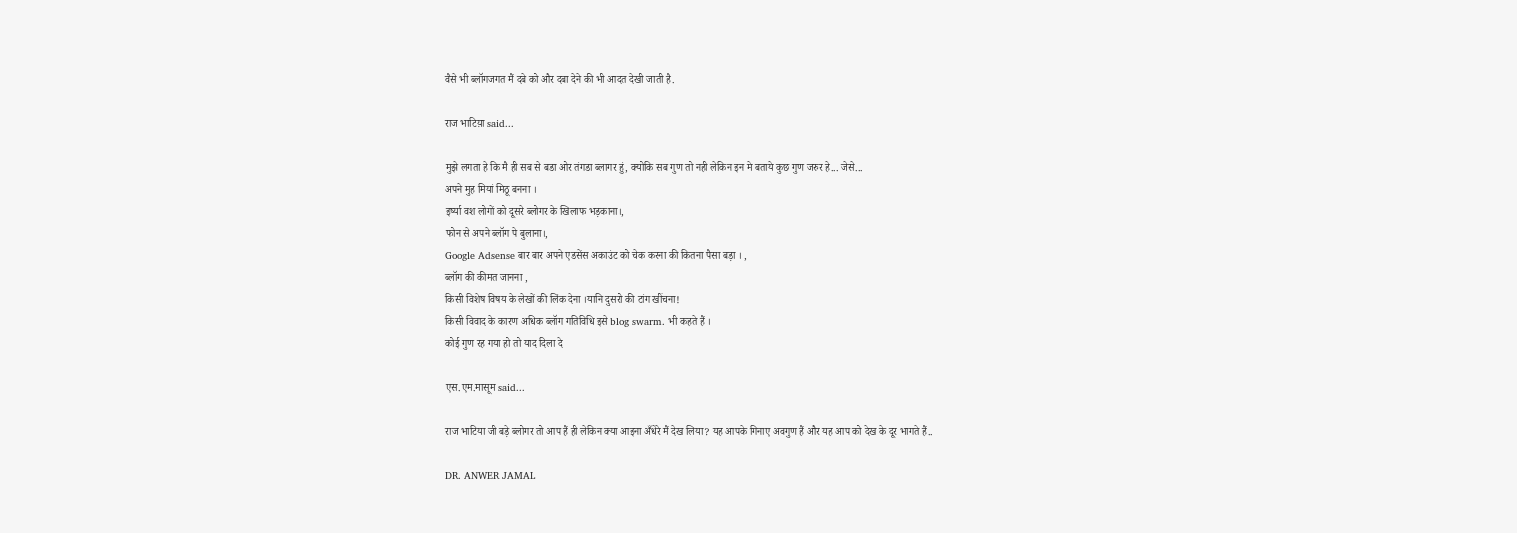वैसे भी ब्लॉगजगत मैं दबे को और दबा देने की भी आदत देखी जाती है.

राज भाटिय़ा said...

मुझे लगता हे कि मै ही सब से बडा ओर तंगडा ब्लागर हुं, क्योकि सब गुण तो नही लेकिन इन मे बताये कुछ गुण जरुर हे... जेसे...
अपने मुह मियां मिठू बनना ।
इर्ष्या वश लोगों को दूसरे ब्लोगर के खिलाफ भड़काना।,
फोन से अपने ब्लॉग पे बुलाना।,
Google Adsense बार बार अपने एडसेंस अकाउंट को चेक करना की कितना पैसा बड़ा । ,
ब्लॉग की कीमत जानना ,
किसी विशेष विषय के लेखों की लिंक देना ।यानि दुसरो की टांग खींचना!
किसी विवाद के कारण अधिक ब्लॉग गतिविधि इसे blog swarm. भी कहते हैं ।
कोई गुण रह गया हो तो याद दिला दे

एस.एम.मासूम said...

राज भाटिया जी बड़े ब्लोगर तो आप हैं ही लेकिन क्या आइना अँधेरे मैं देख लिया? यह आपके गिनाए अवगुण हैं और यह आप को देख के दूर भागते हैं..

DR. ANWER JAMAL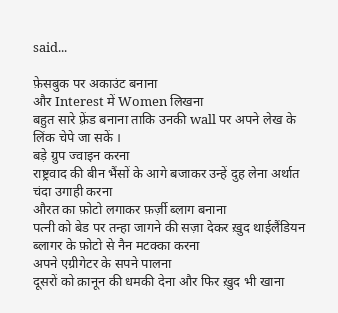said...

फ़ेसबुक पर अकाउंट बनाना
और Interest में Women लिखना
बहुत सारे फ़्रेंड बनाना ताकि उनकी wall पर अपने लेख के लिंक चेपे जा सकें ।
बड़े ग्रुप ज्वाइन करना
राष्ट्रवाद की बीन भैंसों के आगे बजाकर उन्हें दुह लेना अर्थात चंदा उगाही करना
औरत का फ़ोटो लगाकर फ़र्ज़ी ब्लाग बनाना
पत्नी को बेड पर तन्हा जागने की सज़ा देकर ख़ुद थाईलैंडियन ब्लागर के फ़ोटो से नैन मटक्का करना
अपने एग्रीगेटर के सपने पालना
दूसरों को क़ानून की धमकी देना और फिर ख़ुद भी खाना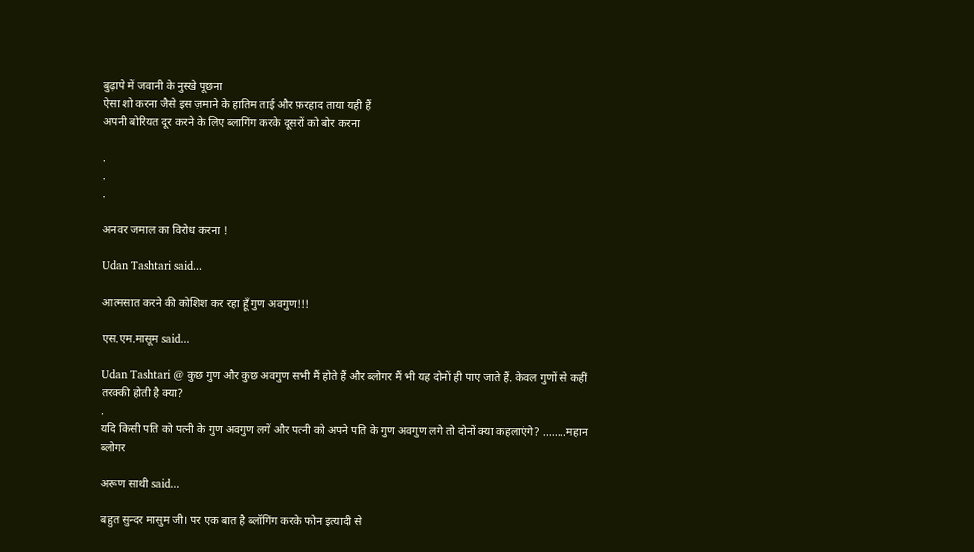बुढ़ापे में जवानी के नुस्खे पूछना
ऐसा शो करना जैसे इस ज़माने के हातिम ताई और फ़रहाद ताया यही हैं
अपनी बोरियत दूर करने के लिए ब्लागिंग करके दूसरों को बोर करना

.
.
.

अनवर जमाल का विरोध करना !

Udan Tashtari said...

आत्मसात करने की कोशिश कर रहा हूँ गुण अवगुण!!!

एस.एम.मासूम said...

Udan Tashtari @ कुछ गुण और कुछ अवगुण सभी मैं होते हैं और ब्लोगर मैं भी यह दोनों ही पाए जाते हैं. केवल गुणों से कहीं तरक्की होती है क्या?
.
यदि किसी पति को पत्नी के गुण अवगुण लगें और पत्नी को अपने पति के गुण अवगुण लगे तो दोनों क्या कहलाएंगे? ........महान ब्लोगर

अरूण साथी said...

बहुत सुन्दर मासुम जी। पर एक बात है ब्लॉगिंग करके फोन इत्यादी से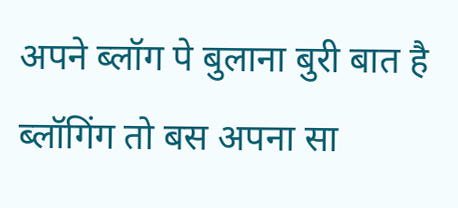अपने ब्लॉग पे बुलाना बुरी बात है ब्लॉगिंग तो बस अपना सा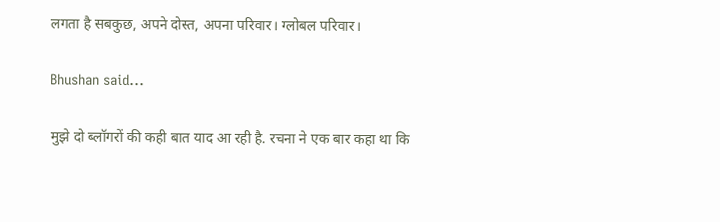लगता है सबकुछ, अपने दोस्त, अपना परिवार। ग्लोबल परिवार।

Bhushan said...

मुझे दो ब्लॉगरों की कही बात याद आ रही है. रचना ने एक बार कहा था कि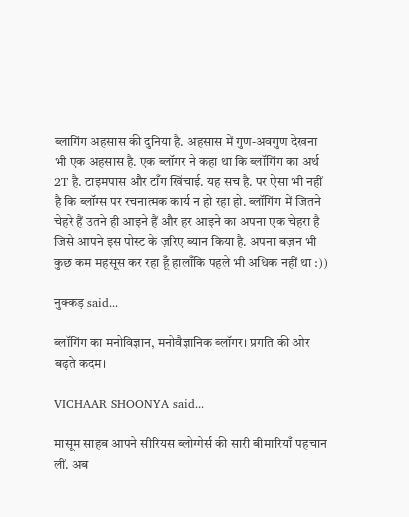ब्लागिंग अहसास की दुनिया है. अहसास में गुण-अवगुण देखना भी एक अहसास है. एक ब्लॉगर ने कहा था कि ब्लॉगिंग का अर्थ 2T है. टाइमपास और टाँग खिंचाई. यह सच है. पर ऐसा भी नहीं है कि ब्लॉग्स पर रचनात्मक कार्य न हो रहा हो. ब्लॉगिंग में जितने चेहरे हैं उतने ही आइने हैं और हर आइने का अपना एक चेहरा है जिसे आपने इस पोस्ट के ज़रिए ब्यान किया है. अपना बज़न भी कुछ कम महसूस कर रहा हूँ हालाँकि पहले भी अधिक नहीं था :))

नुक्‍कड़ said...

ब्‍लॉगिंग का मनोविज्ञान, मनो‍वैज्ञानिक ब्‍लॉगर। प्रगति की ओर बढ़ते कदम।

VICHAAR SHOONYA said...

मासूम साहब आपने सीरियस ब्लोग्गेर्स की सारी बीमारियाँ पहचान लीं. अब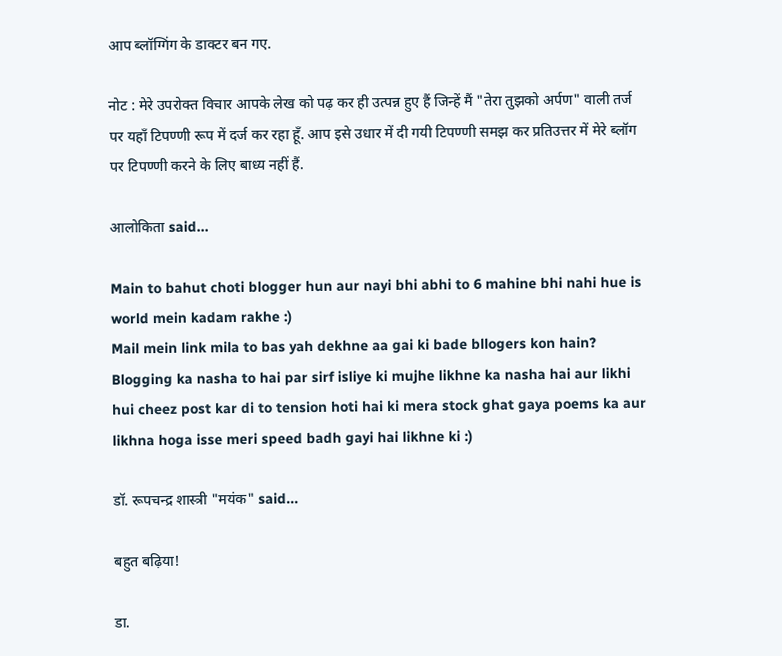आप ब्लॉग्गिंग के डाक्टर बन गए.

नोट : मेरे उपरोक्त विचार आपके लेख को पढ़ कर ही उत्पन्न हुए हैं जिन्हें मैं "तेरा तुझको अर्पण" वाली तर्ज पर यहाँ टिपण्णी रूप में दर्ज कर रहा हूँ. आप इसे उधार में दी गयी टिपण्णी समझ कर प्रतिउत्तर में मेरे ब्लॉग पर टिपण्णी करने के लिए बाध्य नहीं हैं.

आलोकिता said...

Main to bahut choti blogger hun aur nayi bhi abhi to 6 mahine bhi nahi hue is world mein kadam rakhe :)
Mail mein link mila to bas yah dekhne aa gai ki bade bllogers kon hain?
Blogging ka nasha to hai par sirf isliye ki mujhe likhne ka nasha hai aur likhi hui cheez post kar di to tension hoti hai ki mera stock ghat gaya poems ka aur likhna hoga isse meri speed badh gayi hai likhne ki :)

डॉ. रूपचन्द्र शास्त्री "मयंक" said...

बहुत बढ़िया!

डा.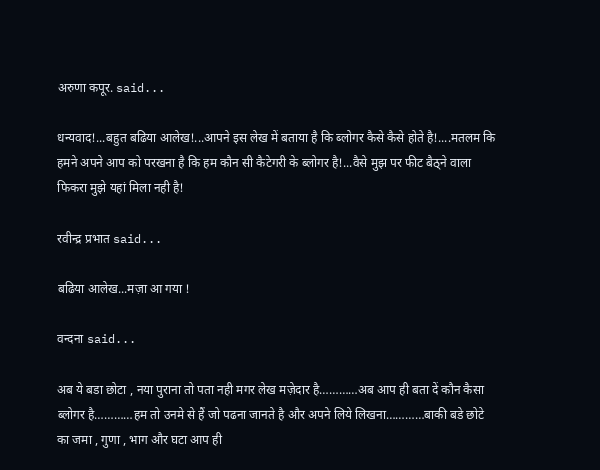अरुणा कपूर. said...

धन्यवाद!...बहुत बढिया आलेख!...आपने इस लेख में बताया है कि ब्लोगर कैसे कैसे होते है!....मतलम कि हमने अपने आप को परखना है कि हम कौन सी कैटेगरी के ब्लोगर है!...वैसे मुझ पर फीट बैठ्ने वाला फिकरा मुझे यहां मिला नही है!

रवीन्द्र प्रभात said...

बढिया आलेख...मज़ा आ गया !

वन्दना said...

अब ये बडा छोटा , नया पुराना तो पता नही मगर लेख मज़ेदार है…………अब आप ही बता दें कौन कैसा ब्लोगर है…………हम तो उनमे से हैं जो पढना जानते है और अपने लिये लिखना…………बाकी बडे छोटे का जमा , गुणा , भाग और घटा आप ही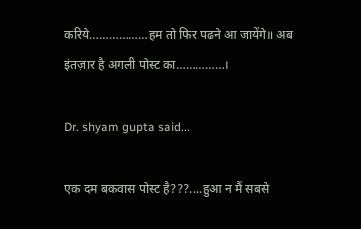करिये………………हम तो फिर पढने आ जायेंगे॥ अब इंतज़ार है अगली पोस्ट का……………।

Dr. shyam gupta said...

एक दम बकवास पोस्ट है???....हुआ न मैं सबसे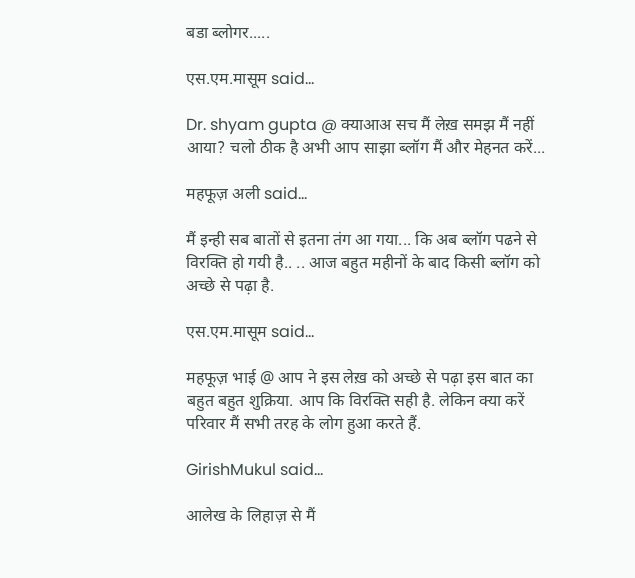बडा ब्लोगर.....

एस.एम.मासूम said...

Dr. shyam gupta @ क्याआअ सच मैं लेख़ समझ मैं नहीं आया? चलो ठीक है अभी आप साझा ब्लॉग मैं और मेहनत करें...

महफूज़ अली said...

मैं इन्ही सब बातों से इतना तंग आ गया... कि अब ब्लॉग पढने से विरक्ति हो गयी है.. .. आज बहुत महीनों के बाद किसी ब्लॉग को अच्छे से पढ़ा है.

एस.एम.मासूम said...

महफूज़ भाई @ आप ने इस लेख़ को अच्छे से पढ़ा इस बात का बहुत बहुत शुक्रिया. आप कि विरक्ति सही है. लेकिन क्या करें परिवार मैं सभी तरह के लोग हुआ करते हैं.

GirishMukul said...

आलेख के लिहाज़ से मैं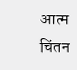आत्म चिंतन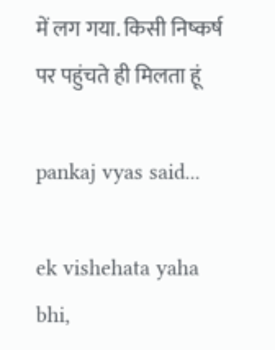में लग गया. किसी निष्कर्ष पर पहुंचते ही मिलता हूं

pankaj vyas said...

ek vishehata yaha bhi,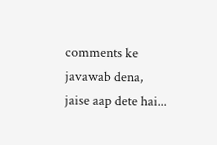comments ke javawab dena, jaise aap dete hai...